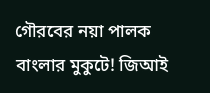গৌরবের নয়া পালক বাংলার মুকুটে! জিআই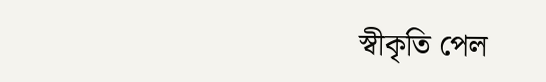স্বীকৃতি পেল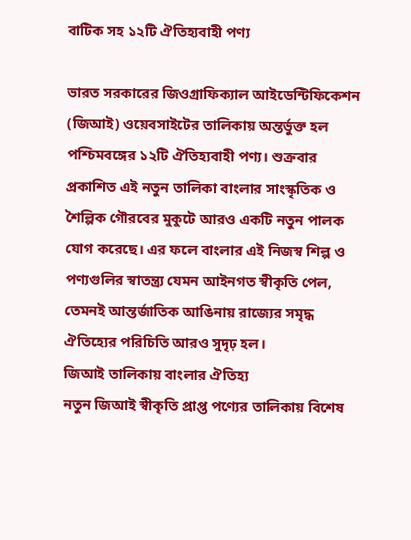বাটিক সহ ১২টি ঐতিহ্যবাহী পণ্য

ভারত সরকারের জিওগ্রাফিক্যাল আইডেন্টিফিকেশন (জিআই) ওয়েবসাইটের তালিকায় অন্তর্ভুক্ত হল পশ্চিমবঙ্গের ১২টি ঐতিহ্যবাহী পণ্য। শুক্রবার প্রকাশিত এই নতুন তালিকা বাংলার সাংস্কৃতিক ও শৈল্পিক গৌরবের মুকুটে আরও একটি নতুন পালক যোগ করেছে। এর ফলে বাংলার এই নিজস্ব শিল্প ও পণ্যগুলির স্বাতন্ত্র্য যেমন আইনগত স্বীকৃতি পেল, তেমনই আন্তর্জাতিক আঙিনায় রাজ্যের সমৃদ্ধ ঐতিহ্যের পরিচিতি আরও সুদৃঢ় হল।
জিআই তালিকায় বাংলার ঐতিহ্য
নতুন জিআই স্বীকৃতি প্রাপ্ত পণ্যের তালিকায় বিশেষ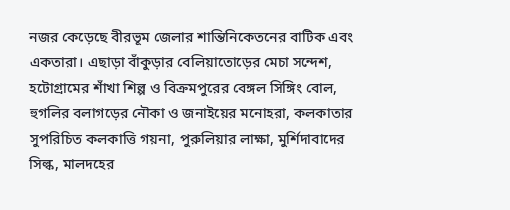নজর কেড়েছে বীরভূম জেলার শান্তিনিকেতনের বাটিক এবং একতারা। এছাড়া বাঁকুড়ার বেলিয়াতোড়ের মেচা সন্দেশ, হটোগ্রামের শাঁখা শিল্প ও বিক্রমপুরের বেঙ্গল সিঙ্গিং বোল, হুগলির বলাগড়ের নৌকা ও জনাইয়ের মনোহরা, কলকাতার সুপরিচিত কলকাত্তি গয়না, পুরুলিয়ার লাক্ষা, মুর্শিদাবাদের সিল্ক, মালদহের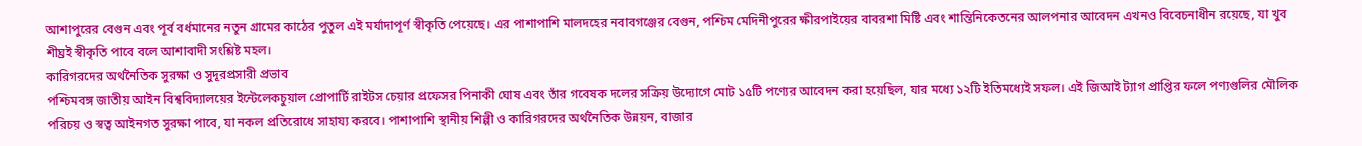আশাপুরের বেগুন এবং পূর্ব বর্ধমানের নতুন গ্রামের কাঠের পুতুল এই মর্যাদাপূর্ণ স্বীকৃতি পেয়েছে। এর পাশাপাশি মালদহের নবাবগঞ্জের বেগুন, পশ্চিম মেদিনীপুরের ক্ষীরপাইয়ের বাবরশা মিষ্টি এবং শান্তিনিকেতনের আলপনার আবেদন এখনও বিবেচনাধীন রয়েছে, যা খুব শীঘ্রই স্বীকৃতি পাবে বলে আশাবাদী সংশ্লিষ্ট মহল।
কারিগরদের অর্থনৈতিক সুরক্ষা ও সুদূরপ্রসারী প্রভাব
পশ্চিমবঙ্গ জাতীয় আইন বিশ্ববিদ্যালয়ের ইন্টেলেকচুয়াল প্রোপার্টি রাইটস চেয়ার প্রফেসর পিনাকী ঘোষ এবং তাঁর গবেষক দলের সক্রিয় উদ্যোগে মোট ১৫টি পণ্যের আবেদন করা হয়েছিল, যার মধ্যে ১২টি ইতিমধ্যেই সফল। এই জিআই ট্যাগ প্রাপ্তির ফলে পণ্যগুলির মৌলিক পরিচয় ও স্বত্ব আইনগত সুরক্ষা পাবে, যা নকল প্রতিরোধে সাহায্য করবে। পাশাপাশি স্থানীয় শিল্পী ও কারিগরদের অর্থনৈতিক উন্নয়ন, বাজার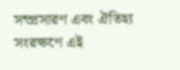সম্প্রসারণ এবং ঐতিহ্য সংরক্ষণে এই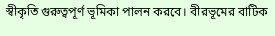স্বীকৃতি গুরুত্বপূর্ণ ভূমিকা পালন করবে। বীরভূমের বাটিক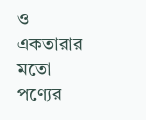ও একতারার মতো পণ্যের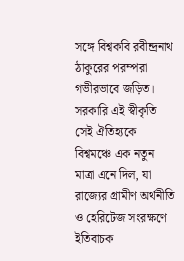সঙ্গে বিশ্বকবি রবীন্দ্রনাথ ঠাকুরের পরম্পরা গভীরভাবে জড়িত। সরকারি এই স্বীকৃতি সেই ঐতিহ্যকে বিশ্বমঞ্চে এক নতুন মাত্রা এনে দিল, যা রাজ্যের গ্রামীণ অর্থনীতি ও হেরিটেজ সংরক্ষণে ইতিবাচক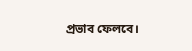প্রভাব ফেলবে।